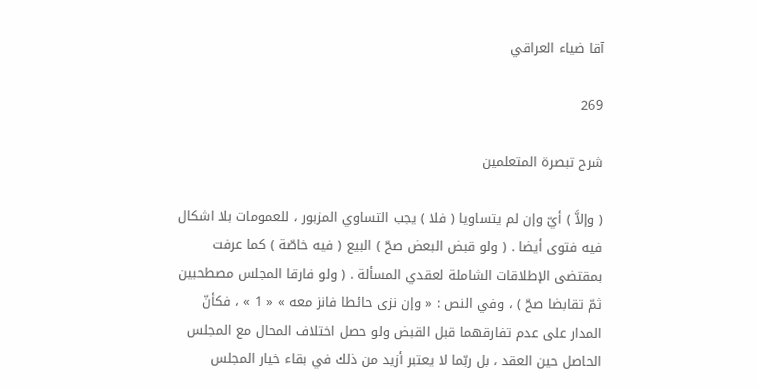آقا ضياء العراقي

269

شرح تبصرة المتعلمين

( وإلاَّ ) أيّ وإن لم يتساويا ( فلا ) يجب التساوي المزبور ، للعمومات بلا اشكال فيه فتوى أيضا . ( ولو قبض البعض صحّ ) البيع ( فيه خاصّة ) كما عرفت بمقتضى الإطلاقات الشاملة لعقدي المسألة . ( ولو فارقا المجلس مصطحبين ثمّ تقابضا صحّ ) ، وفي النص : « وإن نزى حائطا فانز معه » « 1 » ، فكأنّ المدار على عدم تفارقهما قبل القبض ولو حصل اختلاف المحال مع المجلس الحاصل حين العقد ، بل ربّما لا يعتبر أزيد من ذلك في بقاء خيار المجلس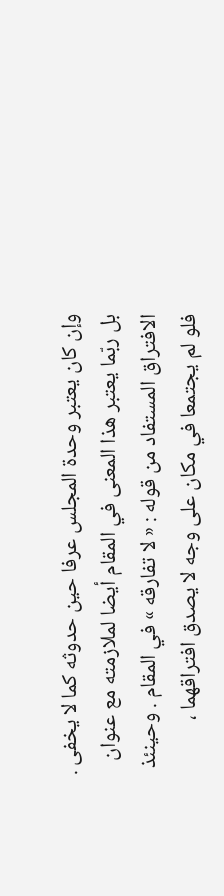وإن كان يعتبر وحدة المجلس عرفا حين حدوثه كما لا يخفى . بل ربّما يعتبر هذا المعنى في المقام أيضا لملازمته مع عنوان الافتراق المستفاد من قوله : « لا تفارقه » في المقام . وحينئذ فلو لم يجتمعا في مكان على وجه لا يصدق افتراقهما ،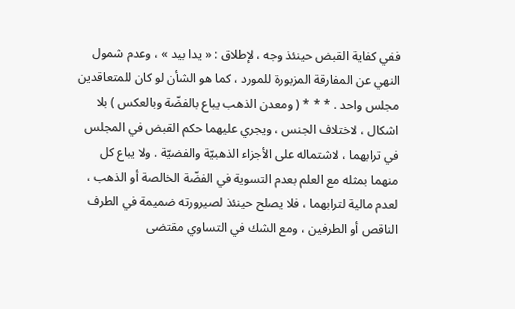ففي كفاية القبض حينئذ وجه ، لإطلاق : « يدا بيد » ، وعدم شمول النهي عن المفارقة المزبورة للمورد ، كما هو الشأن لو كان للمتعاقدين مجلس واحد . * * * ( ومعدن الذهب يباع بالفضّة وبالعكس ) بلا اشكال ، لاختلاف الجنس ، ويجري عليهما حكم القبض في المجلس في ترابهما ، لاشتماله على الأجزاء الذهبيّة والفضيّة . ولا يباع كل منهما بمثله مع العلم بعدم التسوية في الفضّة الخالصة أو الذهب ، لعدم مالية لترابهما ، فلا يصلح حينئذ لصيرورته ضميمة في الطرف الناقص أو الطرفين ، ومع الشك في التساوي مقتضى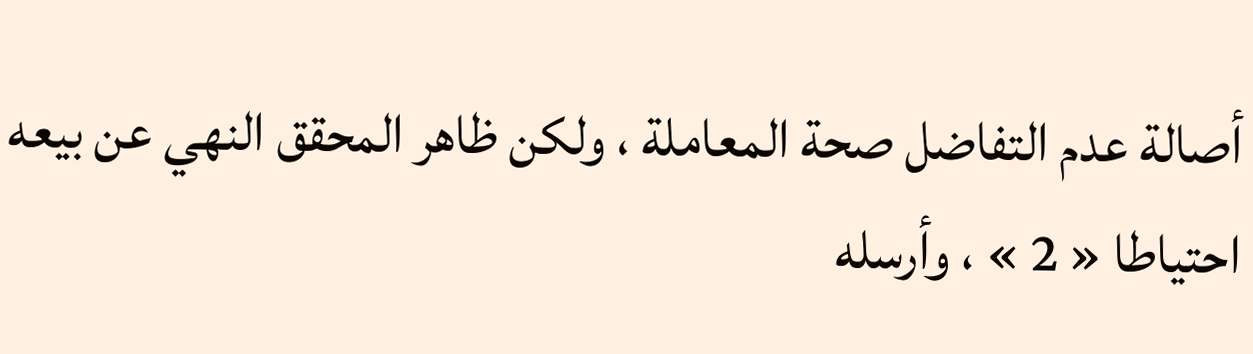أصالة عدم التفاضل صحة المعاملة ، ولكن ظاهر المحقق النهي عن بيعه احتياطا « 2 » ، وأرسله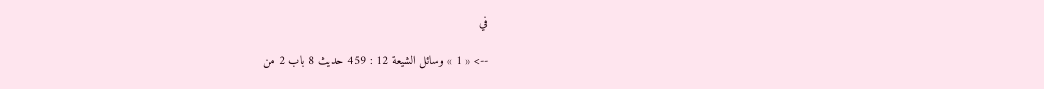في

--> « 1 » وسائل الشيعة 12 : 459 حديث 8 باب 2 من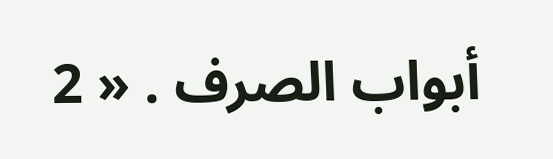أبواب الصرف . « 2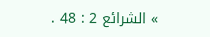» الشرائع 2 : 48 .